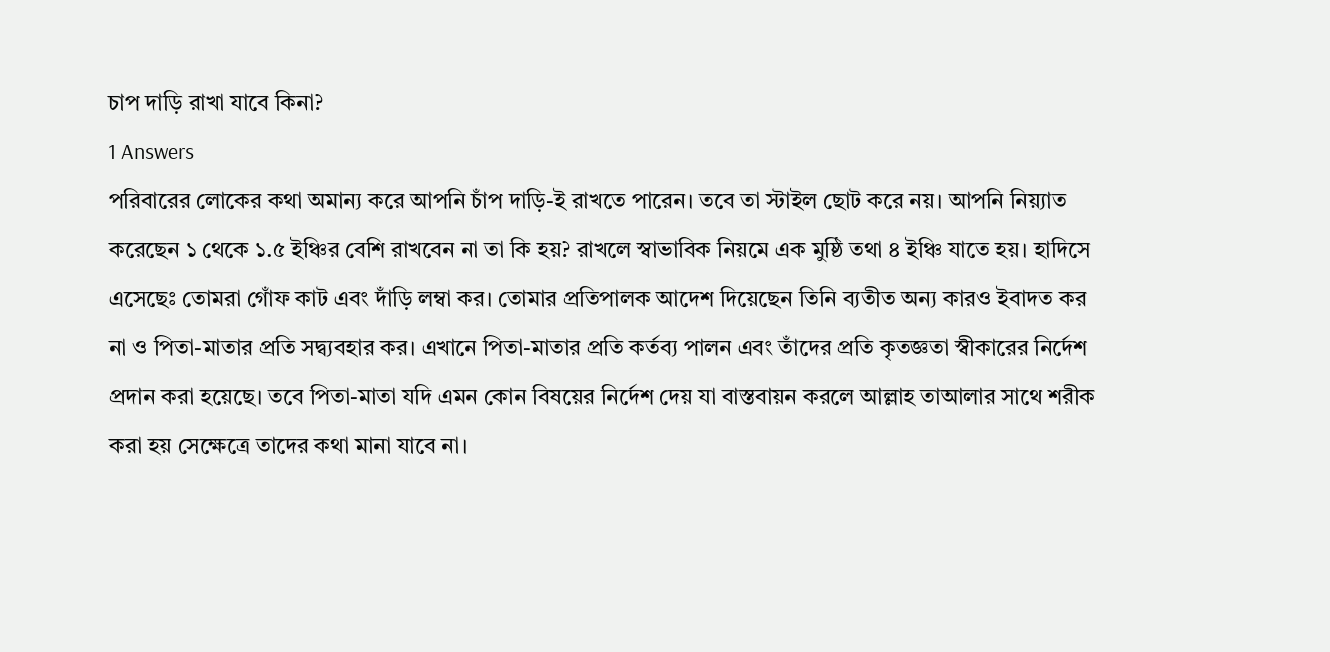চাপ দাড়ি রাখা যাবে কিনা?
1 Answers
পরিবারের লোকের কথা অমান্য করে আপনি চাঁপ দাড়ি-ই রাখতে পারেন। তবে তা স্টাইল ছোট করে নয়। আপনি নিয়্যাত করেছেন ১ থেকে ১.৫ ইঞ্চির বেশি রাখবেন না তা কি হয়? রাখলে স্বাভাবিক নিয়মে এক মুষ্ঠি তথা ৪ ইঞ্চি যাতে হয়। হাদিসে এসেছেঃ তোমরা গোঁফ কাট এবং দাঁড়ি লম্বা কর। তোমার প্রতিপালক আদেশ দিয়েছেন তিনি ব্যতীত অন্য কারও ইবাদত কর না ও পিতা-মাতার প্রতি সদ্ব্যবহার কর। এখানে পিতা-মাতার প্রতি কর্তব্য পালন এবং তাঁদের প্রতি কৃতজ্ঞতা স্বীকারের নির্দেশ প্রদান করা হয়েছে। তবে পিতা-মাতা যদি এমন কোন বিষয়ের নির্দেশ দেয় যা বাস্তবায়ন করলে আল্লাহ তাআলার সাথে শরীক করা হয় সেক্ষেত্রে তাদের কথা মানা যাবে না।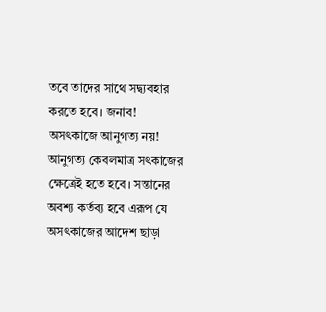তবে তাদের সাথে সদ্ব্যবহার করতে হবে। জনাব! অসৎকাজে আনুগত্য নয়! আনুগত্য কেবলমাত্র সৎকাজের ক্ষেত্রেই হতে হবে। সন্তানের অবশ্য কর্তব্য হবে এরূপ যে অসৎকাজের আদেশ ছাড়া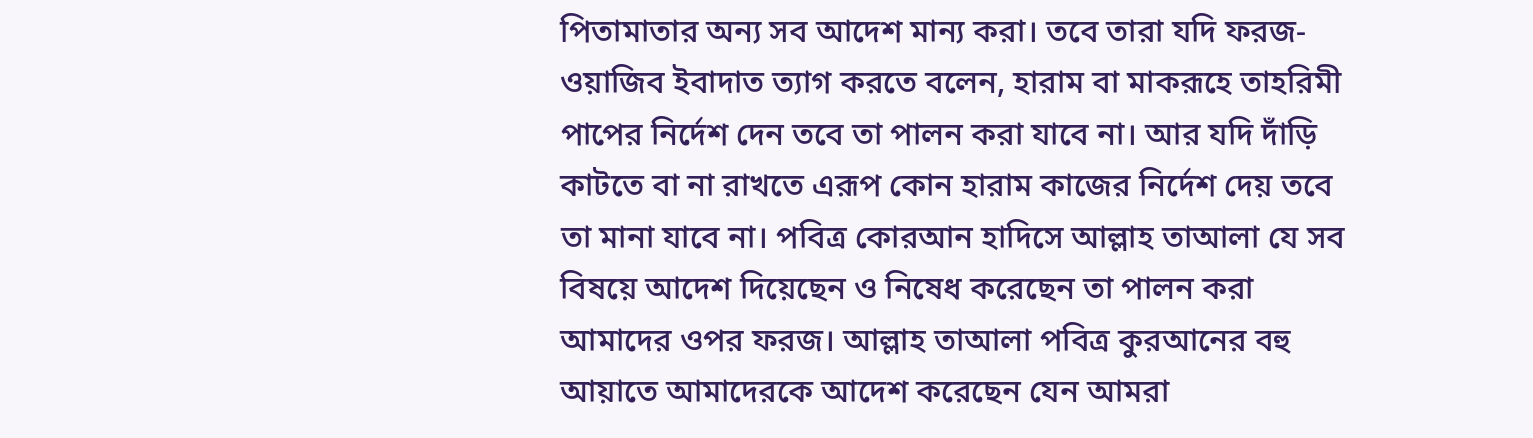পিতামাতার অন্য সব আদেশ মান্য করা। তবে তারা যদি ফরজ-ওয়াজিব ইবাদাত ত্যাগ করতে বলেন, হারাম বা মাকরূহে তাহরিমী পাপের নির্দেশ দেন তবে তা পালন করা যাবে না। আর যদি দাঁড়ি কাটতে বা না রাখতে এরূপ কোন হারাম কাজের নির্দেশ দেয় তবে তা মানা যাবে না। পবিত্র কোরআন হাদিসে আল্লাহ তাআলা যে সব বিষয়ে আদেশ দিয়েছেন ও নিষেধ করেছেন তা পালন করা আমাদের ওপর ফরজ। আল্লাহ তাআলা পবিত্র কুরআনের বহু আয়াতে আমাদেরকে আদেশ করেছেন যেন আমরা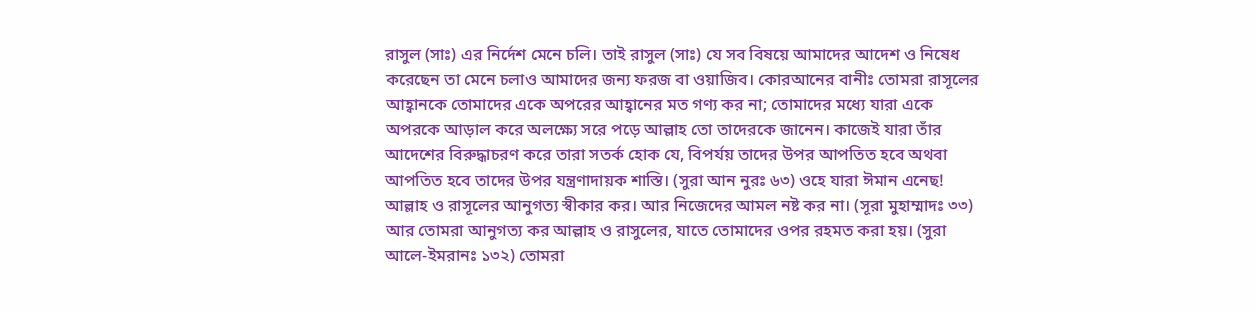রাসুল (সাঃ) এর নির্দেশ মেনে চলি। তাই রাসুল (সাঃ) যে সব বিষয়ে আমাদের আদেশ ও নিষেধ করেছেন তা মেনে চলাও আমাদের জন্য ফরজ বা ওয়াজিব। কোরআনের বানীঃ তোমরা রাসূলের আহ্বানকে তোমাদের একে অপরের আহ্বানের মত গণ্য কর না; তোমাদের মধ্যে যারা একে অপরকে আড়াল করে অলক্ষ্যে সরে পড়ে আল্লাহ তো তাদেরকে জানেন। কাজেই যারা তাঁর আদেশের বিরুদ্ধাচরণ করে তারা সতর্ক হোক যে, বিপর্যয় তাদের উপর আপতিত হবে অথবা আপতিত হবে তাদের উপর যন্ত্রণাদায়ক শাস্তি। (সুরা আন নুরঃ ৬৩) ওহে যারা ঈমান এনেছ! আল্লাহ ও রাসূলের আনুগত্য স্বীকার কর। আর নিজেদের আমল নষ্ট কর না। (সূরা মুহাম্মাদঃ ৩৩) আর তোমরা আনুগত্য কর আল্লাহ ও রাসুলের, যাতে তোমাদের ওপর রহমত করা হয়। (সুরা আলে-ইমরানঃ ১৩২) তোমরা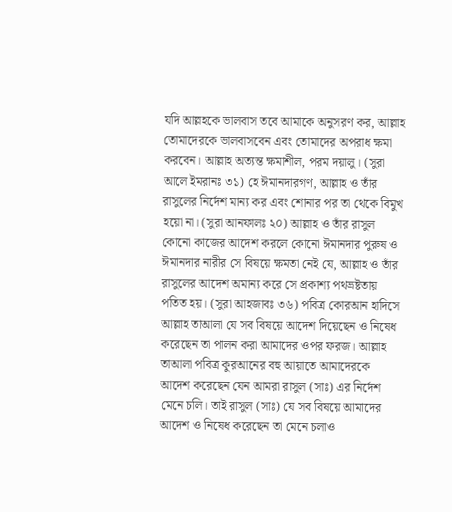যদি আল্লহকে ভালবাস তবে আমাকে অনুসরণ কর, আল্লাহ তোমাদেরকে ভালবাসবেন এবং তোমাদের অপরাধ ক্ষমা করবেন। আল্লাহ অত্যন্ত ক্ষমাশীল, পরম দয়ালু। (সুরা আলে ইমরানঃ ৩১) হে ঈমানদারগণ, আল্লাহ ও তাঁর রাসুলের নির্দেশ মান্য কর এবং শোনার পর তা থেকে বিমুখ হয়ো না। (সুরা আনফালঃ ২০) আল্লাহ ও তাঁর রাসুল কোনো কাজের আদেশ করলে কোনো ঈমানদার পুরুষ ও ঈমানদার নারীর সে বিষয়ে ক্ষমতা নেই যে, আল্লাহ ও তাঁর রাসুলের আদেশ অমান্য করে সে প্রকাশ্য পথভ্রষ্টতায় পতিত হয়। (সুরা আহজাবঃ ৩৬) পবিত্র কোরআন হাদিসে আল্লাহ তাআলা যে সব বিষয়ে আদেশ দিয়েছেন ও নিষেধ করেছেন তা পালন করা আমাদের ওপর ফরজ। আল্লাহ তাআলা পবিত্র কুরআনের বহু আয়াতে আমাদেরকে আদেশ করেছেন যেন আমরা রাসুল (সাঃ) এর নির্দেশ মেনে চলি। তাই রাসুল (সাঃ) যে সব বিষয়ে আমাদের আদেশ ও নিষেধ করেছেন তা মেনে চলাও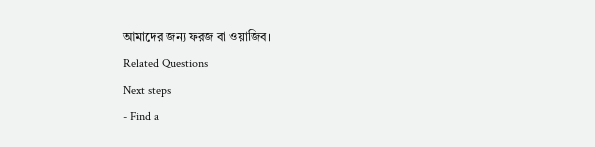আমাদের জন্য ফরজ বা ওয়াজিব।
Related Questions
Next steps
- Find a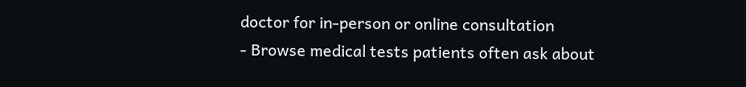doctor for in-person or online consultation
- Browse medical tests patients often ask about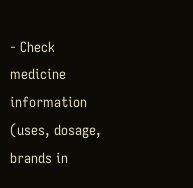- Check medicine information (uses, dosage, brands in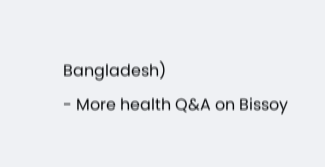Bangladesh)
- More health Q&A on Bissoy